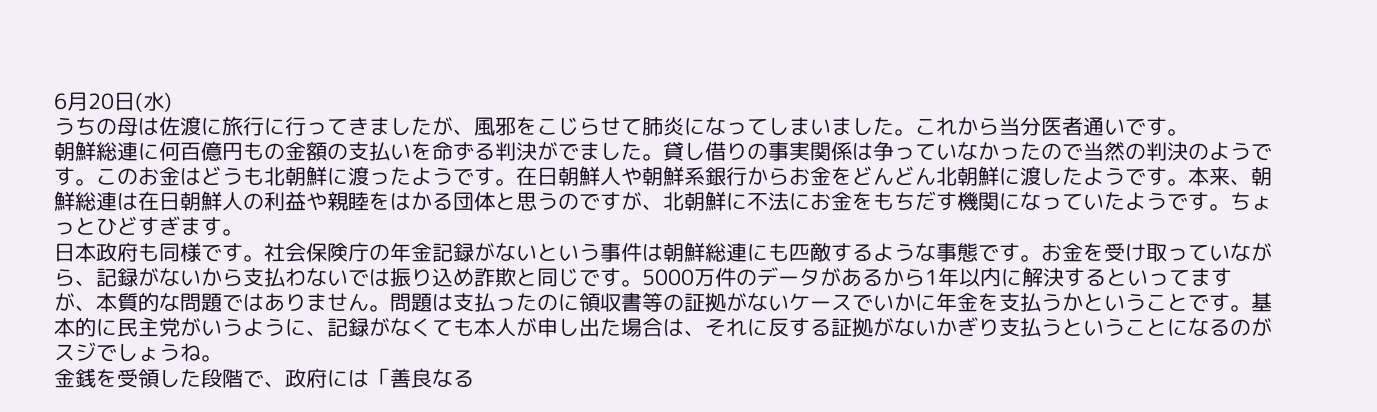6月20日(水)
うちの母は佐渡に旅行に行ってきましたが、風邪をこじらせて肺炎になってしまいました。これから当分医者通いです。
朝鮮総連に何百億円もの金額の支払いを命ずる判決がでました。貸し借りの事実関係は争っていなかったので当然の判決のようです。このお金はどうも北朝鮮に渡ったようです。在日朝鮮人や朝鮮系銀行からお金をどんどん北朝鮮に渡したようです。本来、朝鮮総連は在日朝鮮人の利益や親睦をはかる団体と思うのですが、北朝鮮に不法にお金をもちだす機関になっていたようです。ちょっとひどすぎます。
日本政府も同様です。社会保険庁の年金記録がないという事件は朝鮮総連にも匹敵するような事態です。お金を受け取っていながら、記録がないから支払わないでは振り込め詐欺と同じです。5000万件のデータがあるから1年以内に解決するといってますが、本質的な問題ではありません。問題は支払ったのに領収書等の証拠がないケースでいかに年金を支払うかということです。基本的に民主党がいうように、記録がなくても本人が申し出た場合は、それに反する証拠がないかぎり支払うということになるのがスジでしょうね。
金銭を受領した段階で、政府には「善良なる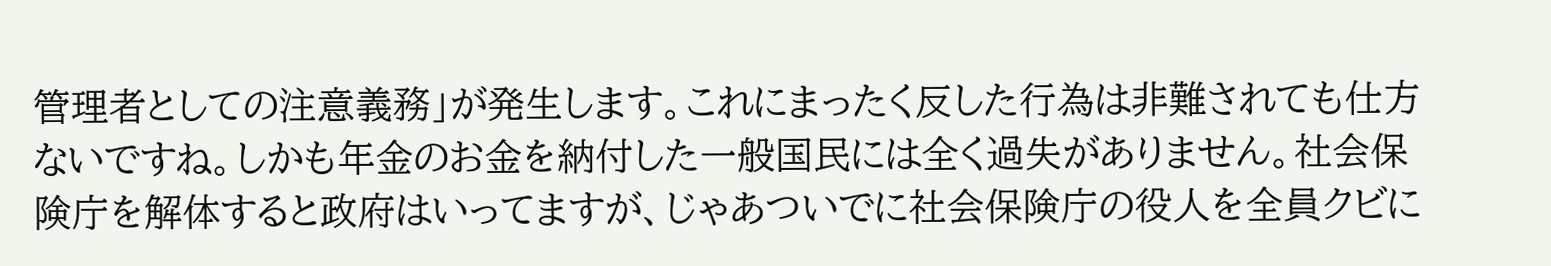管理者としての注意義務」が発生します。これにまったく反した行為は非難されても仕方ないですね。しかも年金のお金を納付した一般国民には全く過失がありません。社会保険庁を解体すると政府はいってますが、じゃあついでに社会保険庁の役人を全員クビに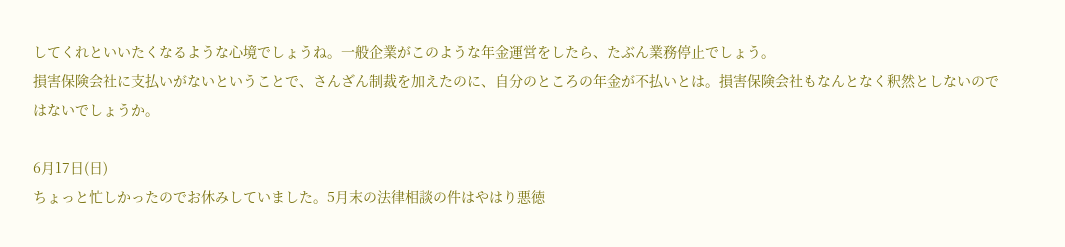してくれといいたくなるような心境でしょうね。一般企業がこのような年金運営をしたら、たぶん業務停止でしょう。
損害保険会社に支払いがないということで、さんざん制裁を加えたのに、自分のところの年金が不払いとは。損害保険会社もなんとなく釈然としないのではないでしょうか。

6月17日(日)
ちょっと忙しかったのでお休みしていました。5月末の法律相談の件はやはり悪徳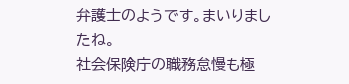弁護士のようです。まいりましたね。
社会保険庁の職務怠慢も極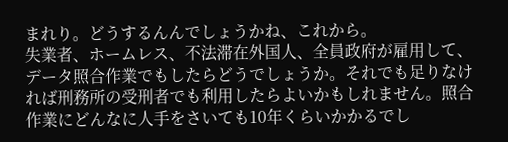まれり。どうするんんでしょうかね、これから。
失業者、ホームレス、不法滞在外国人、全員政府が雇用して、データ照合作業でもしたらどうでしょうか。それでも足りなければ刑務所の受刑者でも利用したらよいかもしれません。照合作業にどんなに人手をさいても10年くらいかかるでし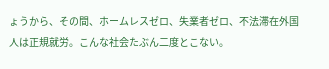ょうから、その間、ホームレスゼロ、失業者ゼロ、不法滞在外国人は正規就労。こんな社会たぶん二度とこない。